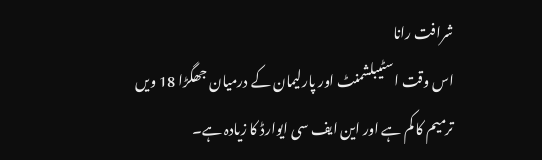شرافت رانا
اس وقت اسٹیبلشمنٹ اور پارلیمان کے درمیان جھگڑا 18 ویں ترمیم کا کم ہے اور این ایف سی ایوارڈ کا زیادہ ہے۔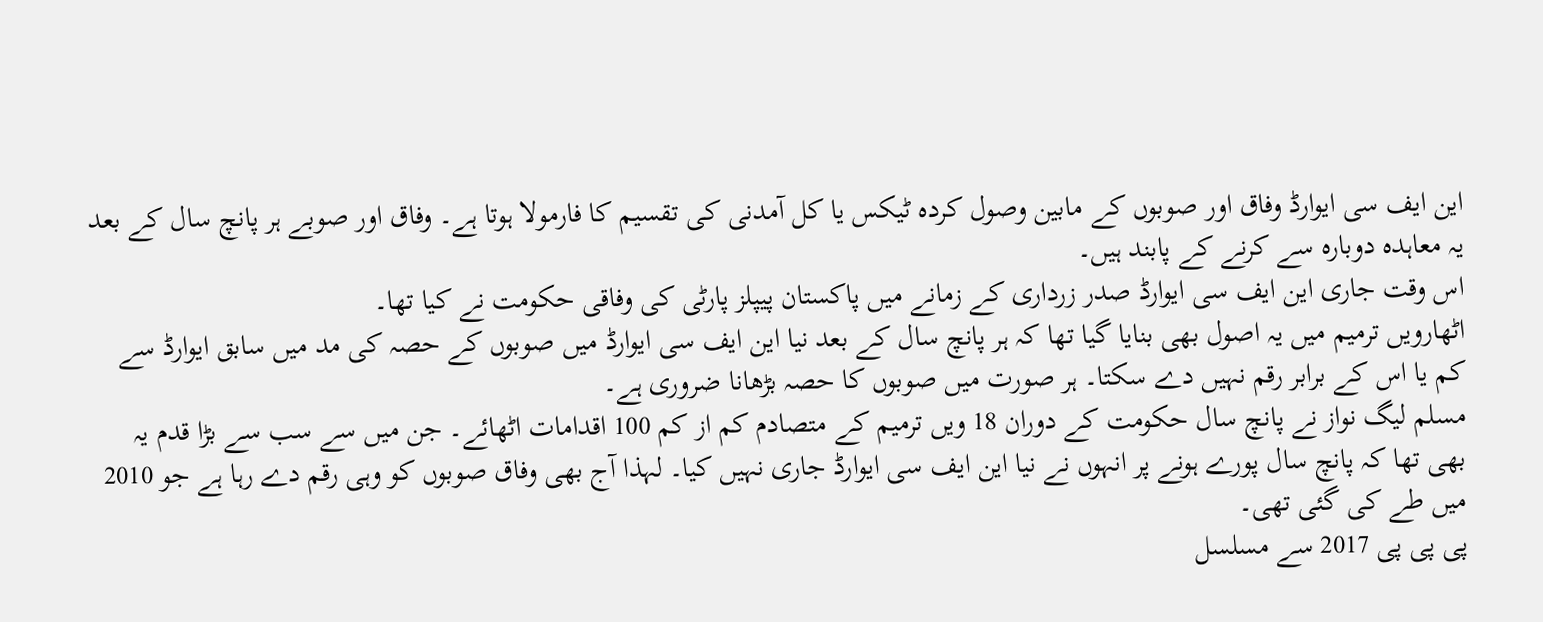این ایف سی ایوارڈ وفاق اور صوبوں کے مابین وصول کردہ ٹیکس یا کل آمدنی کی تقسیم کا فارمولا ہوتا ہے۔ وفاق اور صوبے ہر پانچ سال کے بعد یہ معاہدہ دوبارہ سے کرنے کے پابند ہیں۔
اس وقت جاری این ایف سی ایوارڈ صدر زرداری کے زمانے میں پاکستان پیپلز پارٹی کی وفاقی حکومت نے کیا تھا۔
اٹھارویں ترمیم میں یہ اصول بھی بنایا گیا تھا کہ ہر پانچ سال کے بعد نیا این ایف سی ایوارڈ میں صوبوں کے حصہ کی مد میں سابق ایوارڈ سے کم یا اس کے برابر رقم نہیں دے سکتا۔ ہر صورت میں صوبوں کا حصہ بڑھانا ضروری ہے۔
مسلم لیگ نواز نے پانچ سال حکومت کے دوران 18 ویں ترمیم کے متصادم کم از کم 100 اقدامات اٹھائے۔ جن میں سے سب سے بڑا قدم یہ بھی تھا کہ پانچ سال پورے ہونے پر انہوں نے نیا این ایف سی ایوارڈ جاری نہیں کیا۔ لہذا آج بھی وفاق صوبوں کو وہی رقم دے رہا ہے جو 2010 میں طے کی گئی تھی۔
پی پی پی 2017 سے مسلسل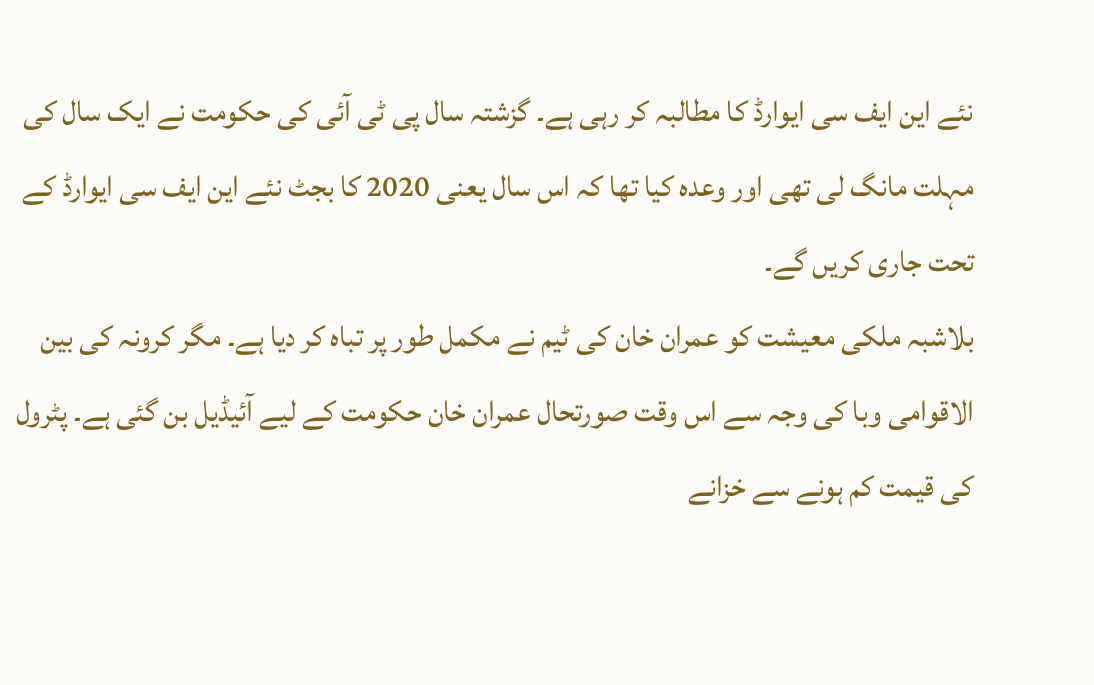نئے این ایف سی ایوارڈ کا مطالبہ کر رہی ہے۔ گزشتہ سال پی ٹی آئی کی حکومت نے ایک سال کی مہلت مانگ لی تھی اور وعدہ کیا تھا کہ اس سال یعنی 2020 کا بجٹ نئے این ایف سی ایوارڈ کے تحت جاری کریں گے۔
بلاشبہ ملکی معیشت کو عمران خان کی ٹیم نے مکمل طور پر تباہ کر دیا ہے۔ مگر کرونہ کی بین الاقوامی وبا کی وجہ سے اس وقت صورتحال عمران خان حکومت کے لیے آئیڈیل بن گئی ہے۔ پٹرول کی قیمت کم ہونے سے خزانے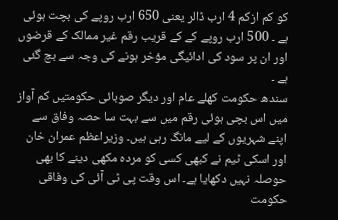کو کم ازکم 4 ارب ڈالر یعنی 650 ارب روپے کی بچت ہوئی ہے ۔ 500 ارب روپے کے کے قریب رقم غیر ممالک کے قرضوں اور ان پر سود کی ادائیگی مؤخر ہونے کی وجہ سے بچ گئی ہے ۔
سندھ حکومت کھلے عام اور دیگر صوبائی حکومتیں کم آواز میں اس بچی ہوئی رقم میں سے بہت سا حصہ وفاق سے اپنے شہریوں کے لیے مانگ رہی ہیں۔ وزیراعظم عمران خان اور اسکی ٹیم نے کبھی کسی کو مردہ مکھی دینے کا بھی حوصلہ نہیں دکھایا ہے۔ اس وقت پی ٹی آئی کی وفاقی حکومت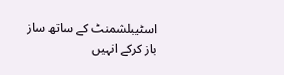اسٹیبلشمنٹ کے ساتھ ساز باز کرکے انہیں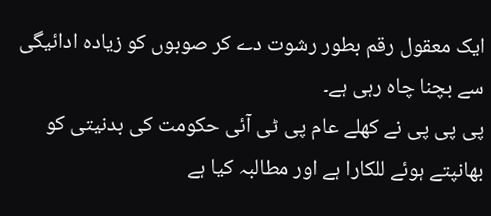ایک معقول رقم بطور رشوت دے کر صوبوں کو زیادہ ادائیگی سے بچنا چاہ رہی ہے۔
پی پی پی نے کھلے عام پی ٹی آئی حکومت کی بدنیتی کو بھانپتے ہوئے للکارا ہے اور مطالبہ کیا ہے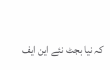کہ نیا بجٹ نئے این ایف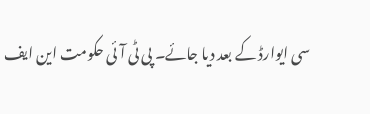سی ایوارڈ کے بعد دیا جائے۔ پی ٹی آئی حکومت این ایف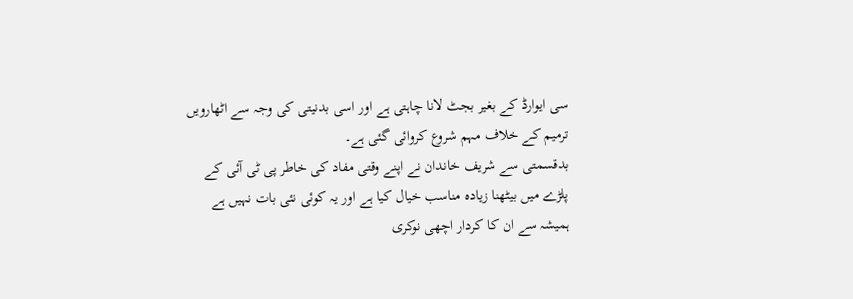سی ایوارڈ کے بغیر بجٹ لانا چاہتی ہے اور اسی بدنیتی کی وجہ سے اٹھارویں ترمیم کے خلاف مہم شروع کروائی گئی ہے۔
بدقسمتی سے شریف خاندان نے اپنے وقتی مفاد کی خاطر پی ٹی آئی کے پلڑے میں بیٹھنا زیادہ مناسب خیال کیا ہے اور یہ کوئی نئی بات نہیں ہے ہمیشہ سے ان کا کردار اچھی نوکری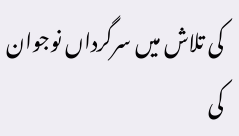کی تلاش میں سرگرداں نوجوان کی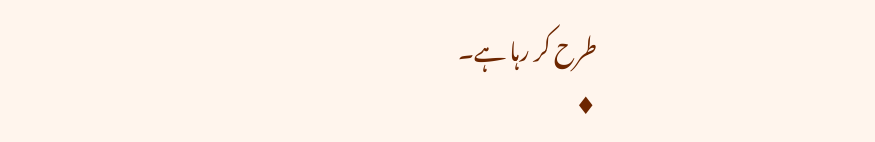طرح کر رہا ہے۔
♦